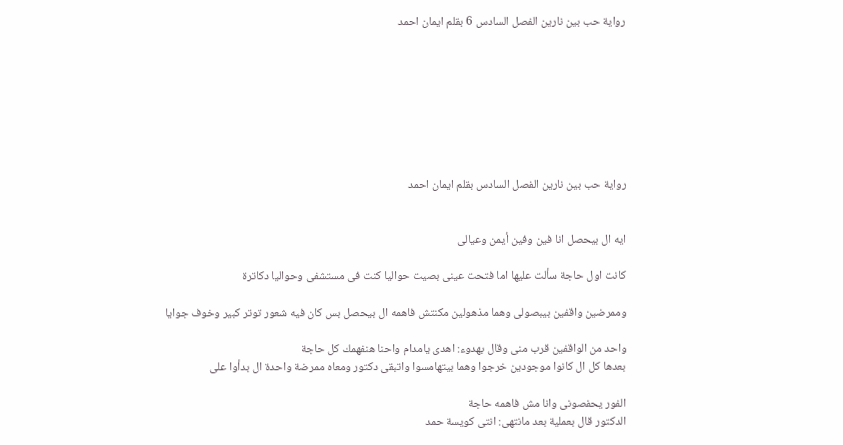رواية حب بين نارين الفصل السادس 6 بقلم ايمان احمد








رواية حب بين نارين الفصل السادس بقلم ايمان احمد


ايه ال بيحصل انا فين وفين أيمن وعيالى

كانت اول حاجة سألت عليها اما فتحت عينى بصيت حواليا كنت فى مستشفى وحواليا دكاترة

وممرضين واقفين بيبصولى وهما مذهولين مكنتش فاهمه ال بيحصل بس كان فيه شعور توتر كبير وخوف جوايا

واحد من الواقفين قرب منى وقال بهدوء: اهدى يامدام واحنا هنفهمك كل حاجة
بعدها كل ال كانوا موجودين خرجوا وهما بيتهامسوا واتبقى دكتور ومعاه ممرضة واحدة ال بدأوا على

الفور يحفصونى وانا مش فاهمه حاجة
الدكتور قال بعملية بعد مانتهى: انتى كويسة حمد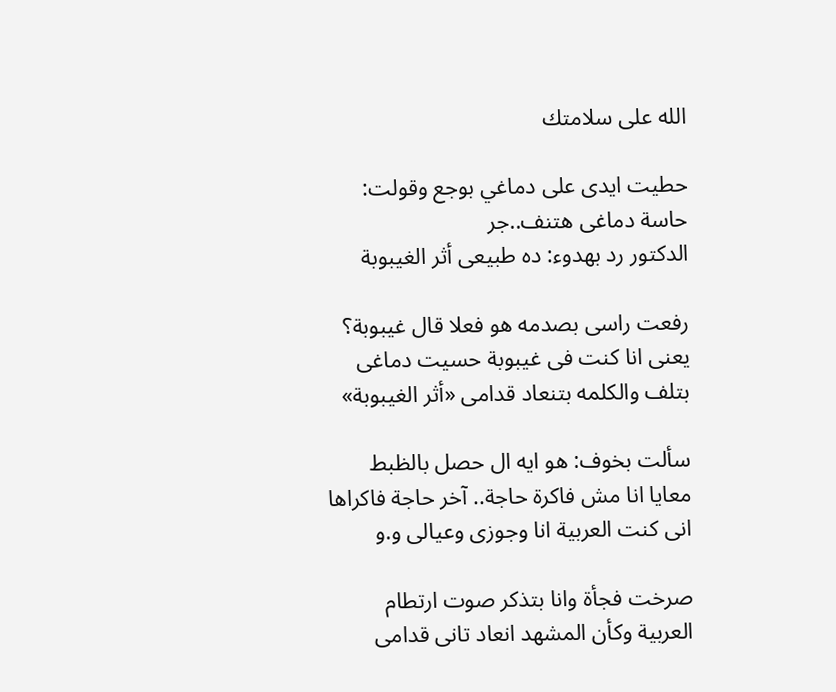الله على سلامتك

حطيت ايدى على دماغي بوجع وقولت: حاسة دماغى هتنف..جر
الدكتور رد بهدوء: ده طبيعى أثر الغيبوبة

رفعت راسى بصدمه هو فعلا قال غيبوبة؟ يعنى انا كنت فى غيبوبة حسيت دماغى بتلف والكلمه بتنعاد قدامى «أثر الغيبوبة»

سألت بخوف: هو ايه ال حصل بالظبط معايا انا مش فاكرة حاجة.. آخر حاجة فاكراها انى كنت العربية انا وجوزى وعيالى و.و

صرخت فجأة وانا بتذكر صوت ارتطام العربية وكأن المشهد انعاد تانى قدامى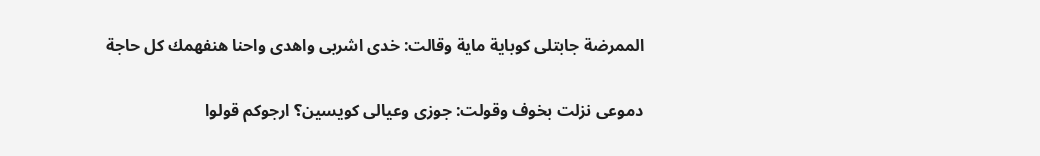الممرضة جابتلى كوباية ماية وقالت: خدى اشربى واهدى واحنا هنفهمك كل حاجة

دموعى نزلت بخوف وقولت: جوزى وعيالى كويسين؟ ارجوكم قولوا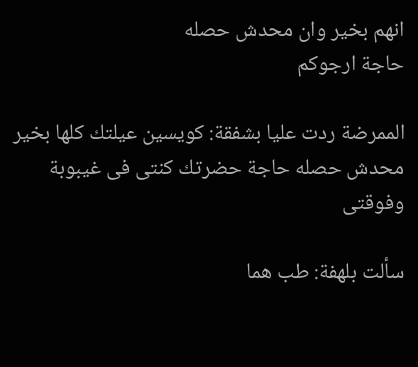انهم بخير وان محدش حصله
حاجة ارجوكم

الممرضة ردت عليا بشفقة: كويسين عيلتك كلها بخير محدش حصله حاجة حضرتك كنتى فى غيبوبة وفوقتى

سألت بلهفة: طب هما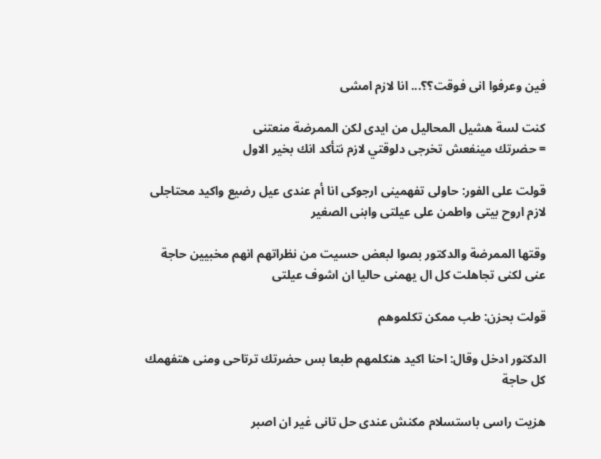فين وعرفوا انى فوقت؟؟... انا لازم امشى

كنت لسة هشيل المحاليل من ايدى لكن الممرضة منعتنى
= حضرتك مينفعش تخرجى دلوقتي لازم نتأكد انك بخير الاول

قولت على الفور: حاولى تفهمينى ارجوكى انا أم عندى عيل رضيع واكيد محتاجلى لازم اروح بيتى واطمن على عيلتى وابنى الصغير

وقتها الممرضة والدكتور بصوا لبعض حسيت من نظراتهم انهم مخبيين حاجة عنى لكنى تجاهلت كل ال يهمنى حاليا ان اشوف عيلتى

قولت بحزن: طب ممكن تكلموهم

الدكتور ادخل وقال: احنا اكيد هنكلمهم طبعا بس حضرتك ترتاحى ومنى هتفهمك كل حاجة

هزيت راسى باستسلام مكنش عندى حل تانى غير ان اصبر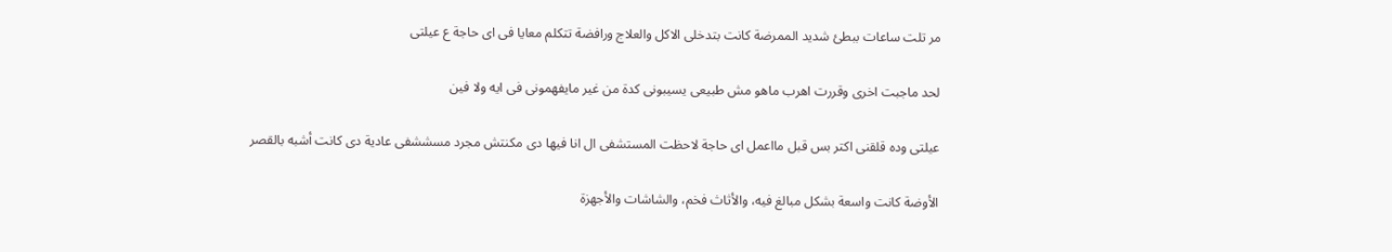مر تلت ساعات ببطئ شديد الممرضة كانت بتدخلى الاكل والعلاج ورافضة تتكلم معايا فى اى حاجة ع عيلتى

لحد ماجبت اخرى وقررت اهرب ماهو مش طبيعى يسيبونى كدة من غير مايفهمونى فى ايه ولا فين

عيلتى وده قلقنى اكتر بس قبل مااعمل اى حاجة لاحظت المستشفى ال انا فيها دى مكنتش مجرد مسششفى عادية دى كانت أشبه بالقصر

الأوضة كانت واسعة بشكل مبالغ فيه، والأثاث فخم، والشاشات والأجهزة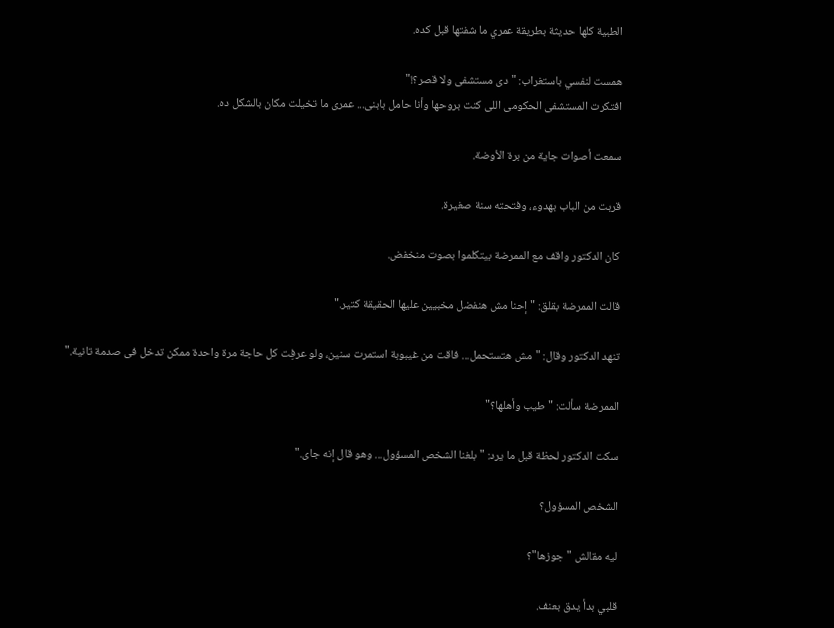الطبية كلها حديثة بطريقة عمري ما شفتها قبل كده.

همست لنفسي باستغراب: "دى مستشفى ولا قصر؟!"
افتكرت المستشفى الحكومى اللى كنت بروحها وأنا حامل بابنى... عمرى ما تخيلت مكان بالشكل ده.

سمعت أصوات جاية من برة الأوضة.

قربت من الباب بهدوء، وفتحته سنة صغيرة.

كان الدكتور واقف مع الممرضة بيتكلموا بصوت منخفض.

قالت الممرضة بقلق: "إحنا مش هنفضل مخبيين عليها الحقيقة كتير."

تنهد الدكتور وقال: "مش هتستحمل... فاقت من غيبوبة استمرت سنين، ولو عرفِت كل حاجة مرة واحدة ممكن تدخل فى صدمة تانية."

الممرضة سألت: "طيب وأهلها؟"

سكت الدكتور لحظة قبل ما يرد: "بلغنا الشخص المسؤول... وهو قال إنه جاى."

الشخص المسؤول؟

ليه مقالش "جوزها"؟

قلبي بدأ يدق بعنف.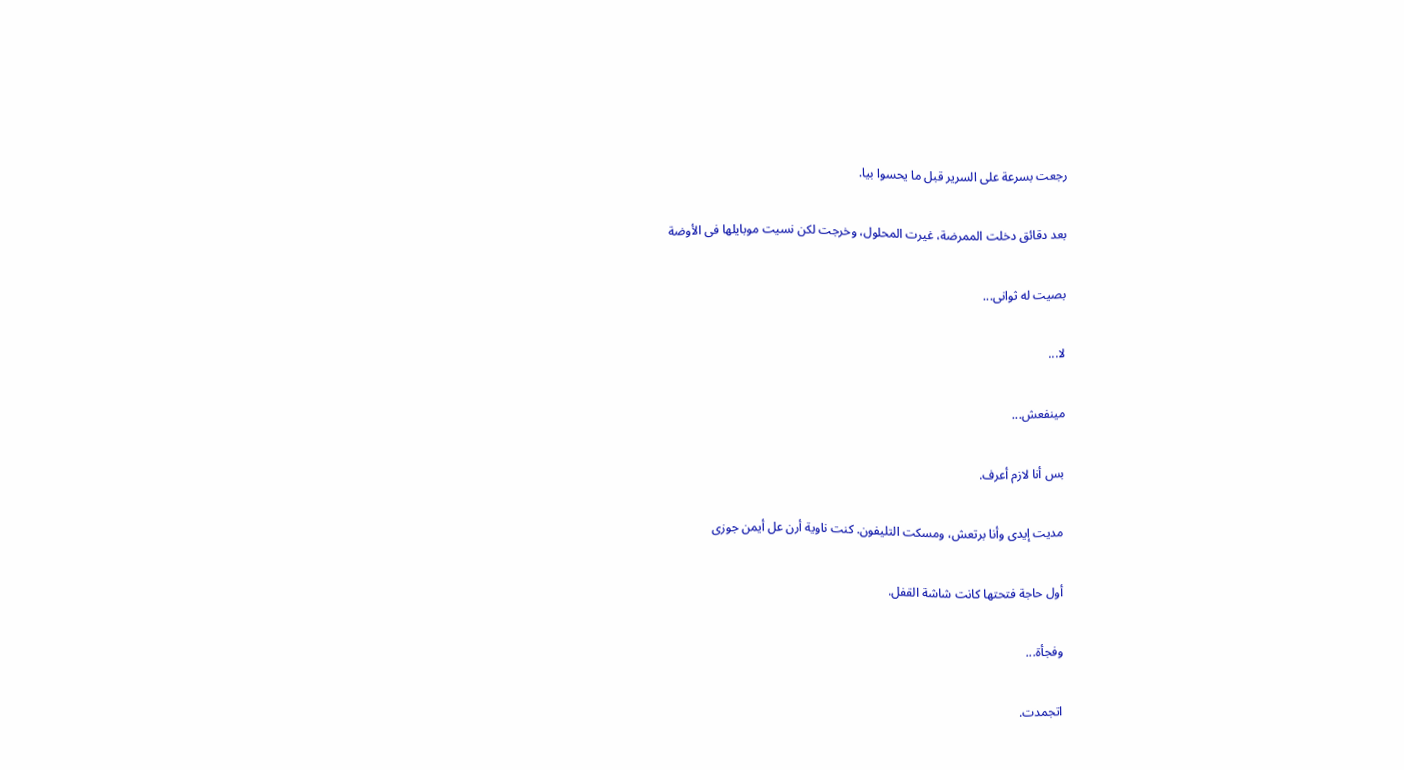رجعت بسرعة على السرير قبل ما يحسوا بيا.

بعد دقائق دخلت الممرضة، غيرت المحلول، وخرجت لكن نسيت موبايلها فى الأوضة

بصيت له ثوانى...

لا...

مينفعش...

بس أنا لازم أعرف.

مديت إيدى وأنا برتعش، ومسكت التليفون. كنت ناوية أرن عل أيمن جوزى

أول حاجة فتحتها كانت شاشة القفل.

وفجأة...

اتجمدت.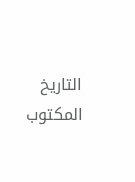التاريخ المكتوب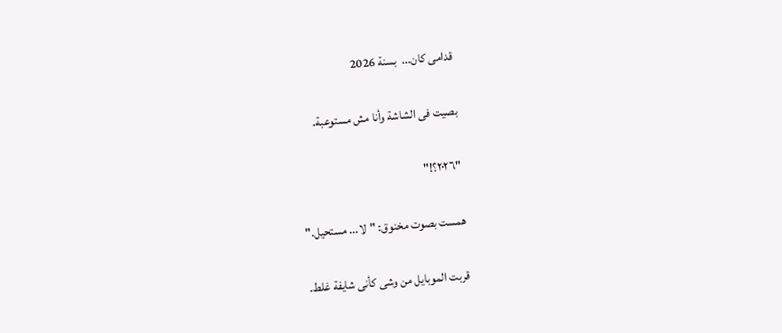قدامى كان...  بسنة 2026

بصيت فى الشاشة وأنا مش مستوعبة.

"٢٠٢٦؟!"

همست بصوت مخنوق: "لا... مستحيل."

قربت الموبايل من وشى كأنى شايفة غلط.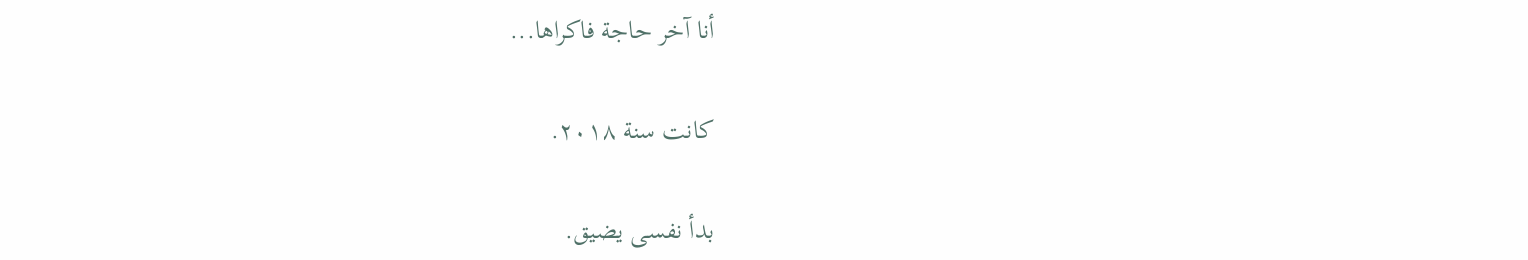أنا آخر حاجة فاكراها...

كانت سنة ٢٠١٨.

بدأ نفسى يضيق.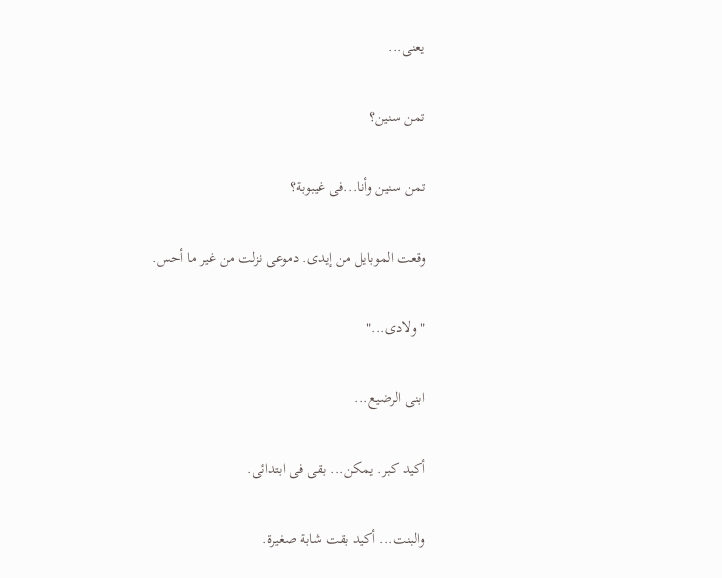يعنى...

تمن سنين؟

تمن سنين وأنا...فى غيبوبة؟

وقعت الموبايل من إيدى. دموعى نزلت من غير ما أحس.

"ولادى..."

ابنى الرضيع...

أكيد كبر. يمكن... بقى فى ابتدائى.

والبنت... أكيد بقت شابة صغيرة.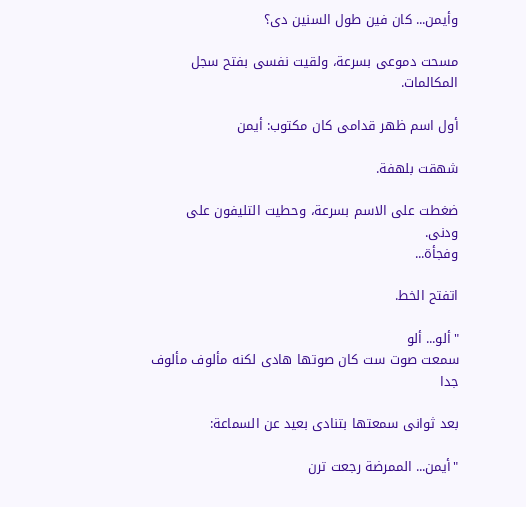وأيمن... كان فين طول السنين دى؟

مسحت دموعى بسرعة، ولقيت نفسى بفتح سجل المكالمات.

أول اسم ظهر قدامى كان مكتوب: أيمن

شهقت بلهفة.

ضغطت على الاسم بسرعة، وحطيت التليفون على ودنى.
وفجأة...

اتفتح الخط.

"ألو... ألو
سمعت صوت ست كان صوتها هادى لكنه مألوف مألوف جدا

بعد ثوانى سمعتها بتنادى بعيد عن السماعة:

"أيمن... الممرضة رجعت ترن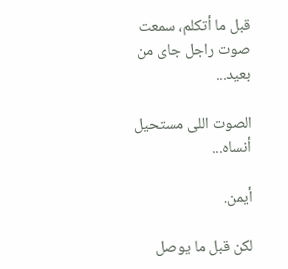قبل ما أتكلم، سمعت صوت راجل جاى من بعيد...

الصوت اللى مستحيل أنساه...

أيمن.

لكن قبل ما يوصل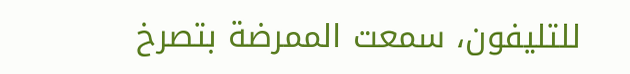للتليفون، سمعت الممرضة بتصرخ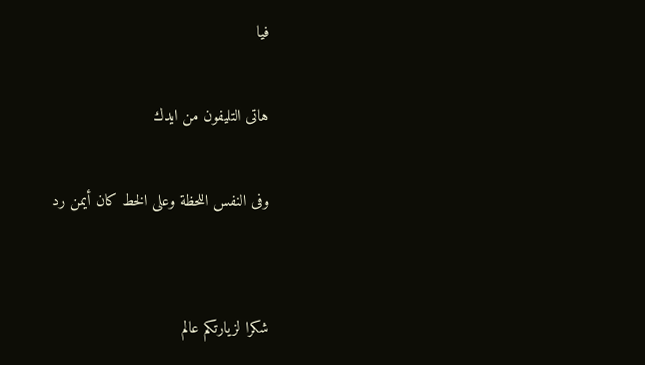فيا

هاتى التليفون من ايدك

وفى النفس اللحظة وعلى الخط كان أيمن رد


شكرا لزيارتكم عالم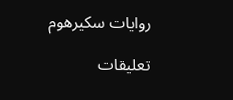روايات سكيرهوم

تعليقات